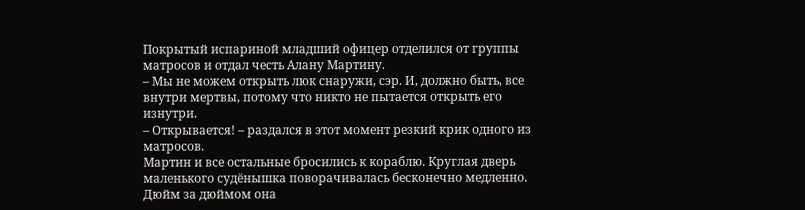Покрытый испариной младший офицер отделился от группы матросов и отдал честь Алану Мартину.
– Мы не можем открыть люк снаружи, сэр. И, должно быть, все внутри мертвы, потому что никто не пытается открыть его изнутри.
– Открывается! – раздался в этот момент резкий крик одного из матросов.
Мартин и все остальные бросились к кораблю. Круглая дверь маленького судёнышка поворачивалась бесконечно медленно. Дюйм за дюймом она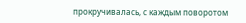прокручивалась, с каждым поворотом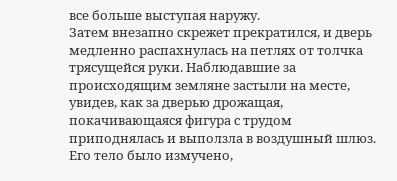все больше выступая наружу.
Затем внезапно скрежет прекратился, и дверь медленно распахнулась на петлях от толчка трясущейся руки. Наблюдавшие за происходящим земляне застыли на месте, увидев, как за дверью дрожащая, покачивающаяся фигура с трудом приподнялась и выползла в воздушный шлюз.
Его тело было измучено,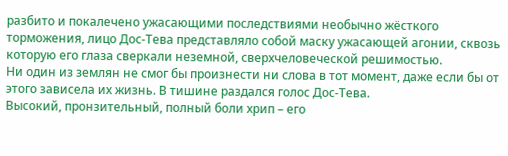разбито и покалечено ужасающими последствиями необычно жёсткого торможения, лицо Дос-Тева представляло собой маску ужасающей агонии, сквозь которую его глаза сверкали неземной, сверхчеловеческой решимостью.
Ни один из землян не смог бы произнести ни слова в тот момент, даже если бы от этого зависела их жизнь. В тишине раздался голос Дос-Тева.
Высокий, пронзительный, полный боли хрип – его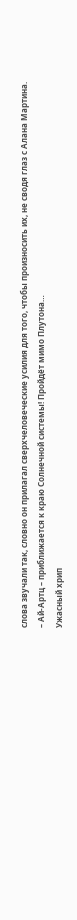слова звучали так, словно он прилагал сверхчеловеческие усилия для того, чтобы произносить их, не сводя глаз с Алана Мартина.
– Ай-Артц – приближается к краю Солнечной системы! Пройдёт мимо Плутона…
Ужасный хрип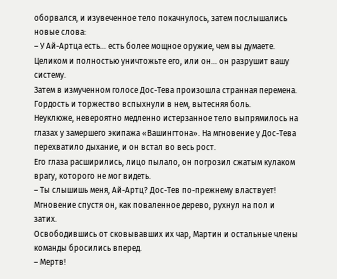оборвался, и изувеченное тело покачнулось, затем послышались новые слова:
– У Ай-Артца есть… есть более мощное оружие, чем вы думаете. Целиком и полностью уничтожьте его, или он… он разрушит вашу систему.
Затем в измученном голосе Дос-Тева произошла странная перемена. Гордость и торжество вспыхнули в нем, вытесняя боль.
Неуклюже, невероятно медленно истерзанное тело выпрямилось на глазах у замершего экипажа «Вашингтона». На мгновение у Дос-Тева перехватило дыхание, и он встал во весь рост.
Его глаза расширились, лицо пылало, он погрозил сжатым кулаком врагу, которого не мог видеть.
– Ты слышишь меня, Ай-Артц? Дос-Тев по-прежнему властвует!
Мгновение спустя он, как поваленное дерево, рухнул на пол и затих.
Освободившись от сковывавших их чар, Мартин и остальные члены команды бросились вперед.
– Мертв!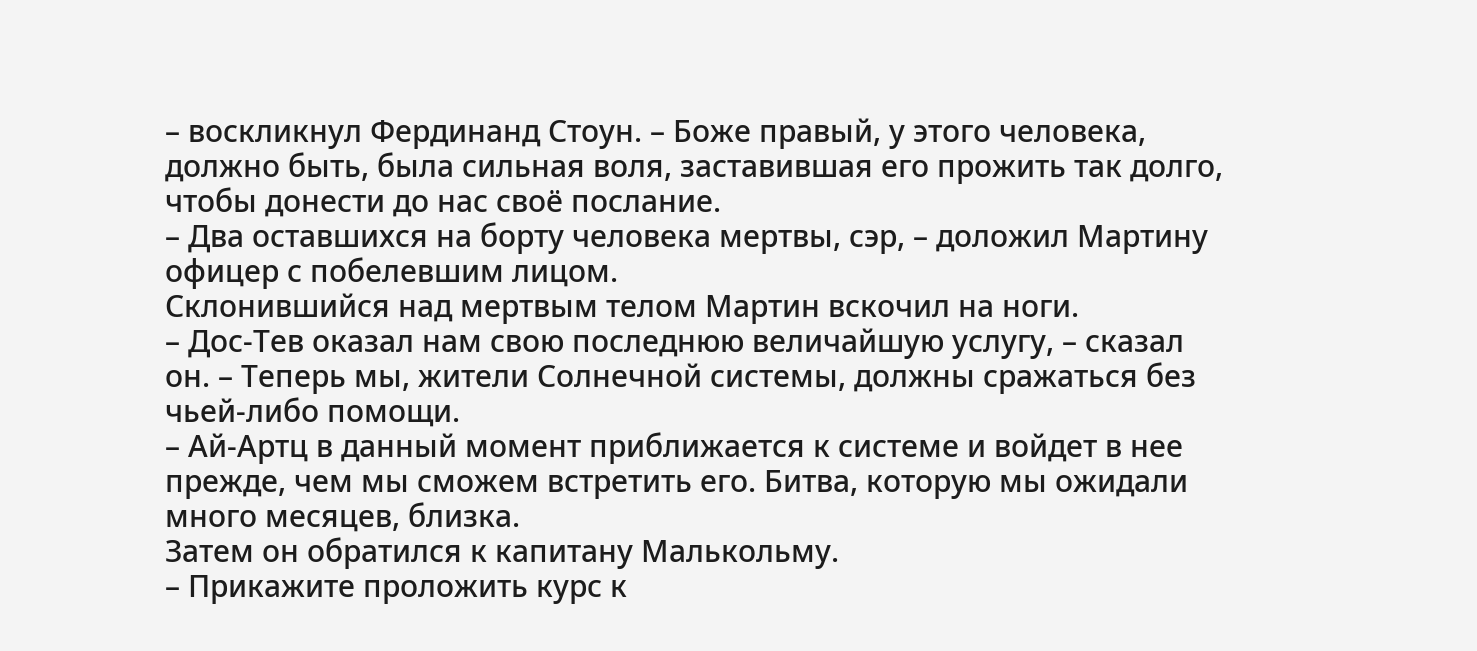– воскликнул Фердинанд Стоун. – Боже правый, у этого человека, должно быть, была сильная воля, заставившая его прожить так долго, чтобы донести до нас своё послание.
– Два оставшихся на борту человека мертвы, сэр, – доложил Мартину офицер с побелевшим лицом.
Склонившийся над мертвым телом Мартин вскочил на ноги.
– Дос-Тев оказал нам свою последнюю величайшую услугу, – сказал он. – Теперь мы, жители Солнечной системы, должны сражаться без чьей-либо помощи.
– Ай-Артц в данный момент приближается к системе и войдет в нее прежде, чем мы сможем встретить его. Битва, которую мы ожидали много месяцев, близка.
Затем он обратился к капитану Малькольму.
– Прикажите проложить курс к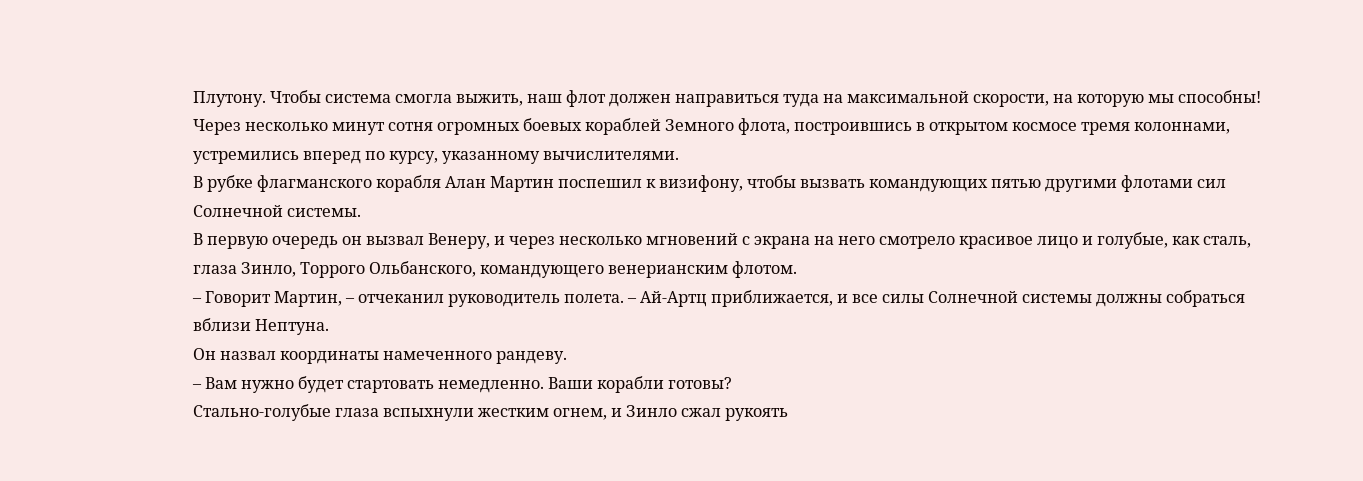Плутону. Чтобы система смогла выжить, наш флот должен направиться туда на максимальной скорости, на которую мы способны!
Через несколько минут сотня огромных боевых кораблей Земного флота, построившись в открытом космосе тремя колоннами, устремились вперед по курсу, указанному вычислителями.
В рубке флагманского корабля Алан Мартин поспешил к визифону, чтобы вызвать командующих пятью другими флотами сил Солнечной системы.
В первую очередь он вызвал Венеру, и через несколько мгновений с экрана на него смотрело красивое лицо и голубые, как сталь, глаза Зинло, Торрого Ольбанского, командующего венерианским флотом.
– Говорит Мартин, – отчеканил руководитель полета. – Ай-Артц приближается, и все силы Солнечной системы должны собраться вблизи Нептуна.
Он назвал координаты намеченного рандеву.
– Вам нужно будет стартовать немедленно. Ваши корабли готовы?
Стально-голубые глаза вспыхнули жестким огнем, и Зинло сжал рукоять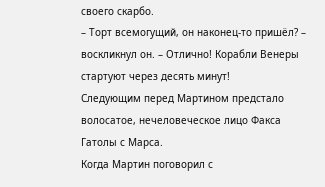своего скарбо.
– Торт всемогущий, он наконец-то пришёл? – воскликнул он. – Отлично! Корабли Венеры стартуют через десять минут!
Следующим перед Мартином предстало волосатое, нечеловеческое лицо Факса Гатолы с Марса.
Когда Мартин поговорил с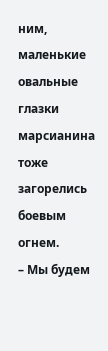ним, маленькие овальные глазки марсианина тоже загорелись боевым огнем.
– Мы будем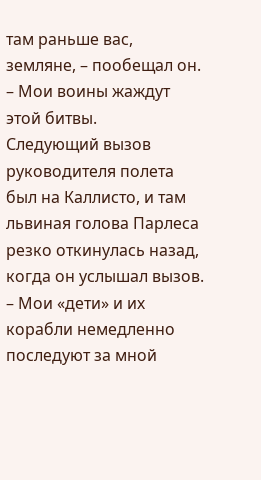там раньше вас, земляне, – пообещал он. – Мои воины жаждут этой битвы.
Следующий вызов руководителя полета был на Каллисто, и там львиная голова Парлеса резко откинулась назад, когда он услышал вызов.
– Мои «дети» и их корабли немедленно последуют за мной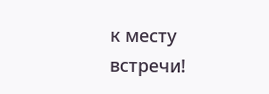к месту встречи!